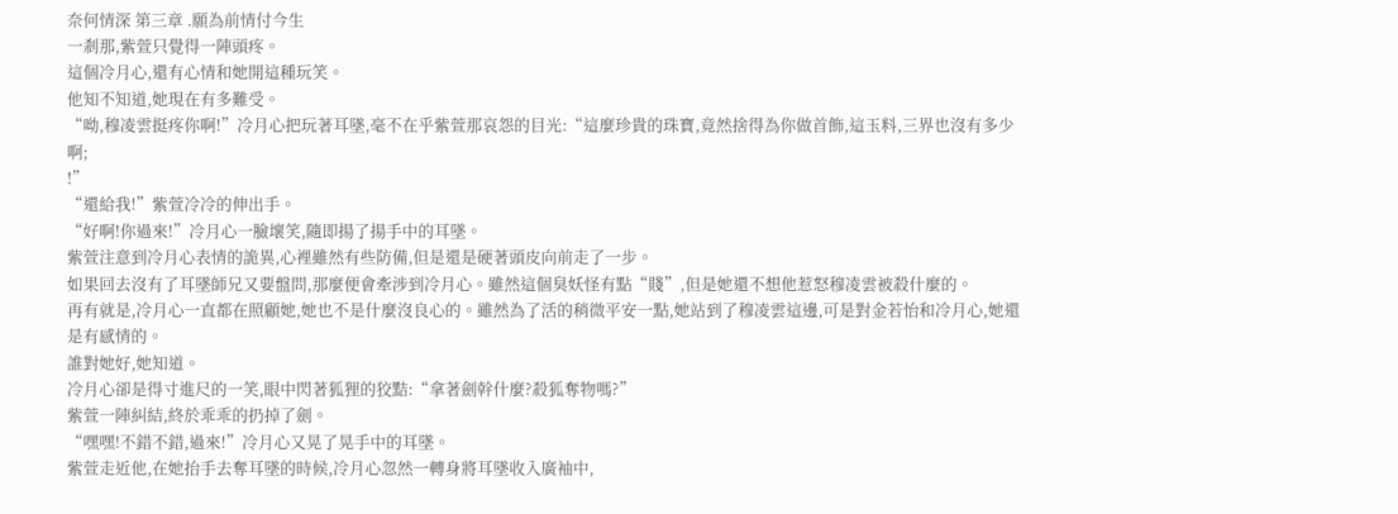奈何情深 第三章 .願為前情付今生
一剎那,紫萱只覺得一陣頭疼。
這個冷月心,還有心情和她開這種玩笑。
他知不知道,她現在有多難受。
“呦,穆凌雲挺疼你啊!”冷月心把玩著耳墜,毫不在乎紫萱那哀怨的目光:“這麼珍貴的珠寶,竟然捨得為你做首飾,這玉料,三界也沒有多少啊;
!”
“還給我!”紫萱冷冷的伸出手。
“好啊!你過來!”冷月心一臉壞笑,隨即揚了揚手中的耳墜。
紫萱注意到冷月心表情的詭異,心裡雖然有些防備,但是還是硬著頭皮向前走了一步。
如果回去沒有了耳墜師兄又要盤問,那麼便會牽涉到冷月心。雖然這個臭妖怪有點“賤”,但是她還不想他惹怒穆凌雲被殺什麼的。
再有就是,冷月心一直都在照顧她,她也不是什麼沒良心的。雖然為了活的稍微平安一點,她站到了穆凌雲這邊,可是對金若怡和冷月心,她還是有感情的。
誰對她好,她知道。
冷月心卻是得寸進尺的一笑,眼中閃著狐狸的狡黠:“拿著劍幹什麼?殺狐奪物嗎?”
紫萱一陣糾結,終於乖乖的扔掉了劍。
“嘿嘿!不錯不錯,過來!”冷月心又晃了晃手中的耳墜。
紫萱走近他,在她抬手去奪耳墜的時候,冷月心忽然一轉身將耳墜收入廣袖中,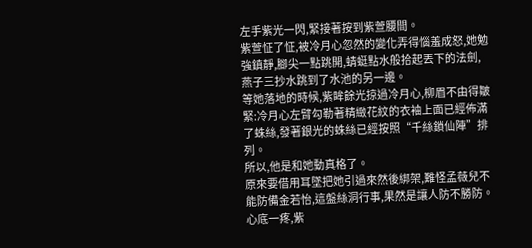左手紫光一閃,緊接著按到紫萱腰間。
紫萱怔了怔,被冷月心忽然的變化弄得惱羞成怒,她勉強鎮靜,腳尖一點跳開,蜻蜓點水般拾起丟下的法劍,燕子三抄水跳到了水池的另一邊。
等她落地的時候,紫眸餘光掠過冷月心,柳眉不由得皺緊:冷月心左臂勾勒著精緻花紋的衣袖上面已經佈滿了蛛絲,發著銀光的蛛絲已經按照“千絲鎖仙陣”排列。
所以,他是和她動真格了。
原來要借用耳墜把她引過來然後綁架,難怪孟薇兒不能防備金若怡,這盤絲洞行事,果然是讓人防不勝防。
心底一疼,紫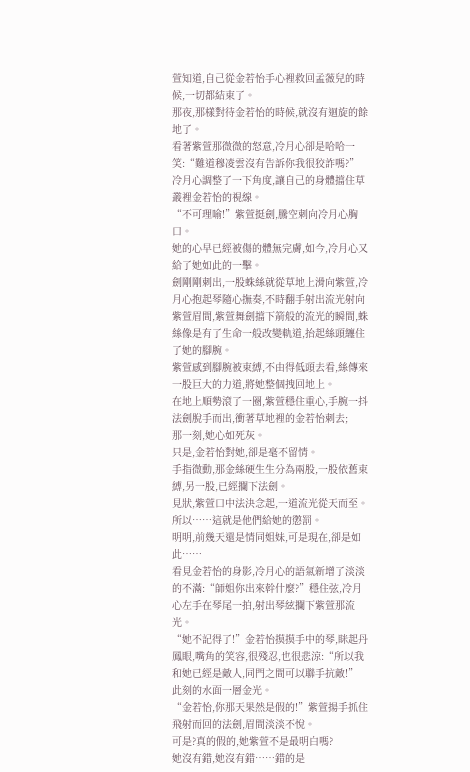萱知道,自己從金若怡手心裡救回孟薇兒的時候,一切都結束了。
那夜,那樣對待金若怡的時候,就沒有迴旋的餘地了。
看著紫萱那微微的怒意,冷月心卻是哈哈一笑:“難道穆凌雲沒有告訴你我很狡詐嗎?”冷月心調整了一下角度,讓自己的身體擋住草叢裡金若怡的視線。
“不可理喻!”紫萱挺劍,騰空刺向冷月心胸口。
她的心早已經被傷的體無完膚,如今,冷月心又給了她如此的一擊。
劍剛剛刺出,一股蛛絲就從草地上滑向紫萱,冷月心抱起琴隨心撫奏,不時翻手射出流光射向紫萱眉間,紫萱舞劍擋下箭般的流光的瞬間,蛛絲像是有了生命一般改變軌道,抬起絲頭纏住了她的腳腕。
紫萱感到腳腕被束縛,不由得低頭去看,絲傳來一股巨大的力道,將她整個拽回地上。
在地上順勢滾了一圈,紫萱穩住重心,手腕一抖法劍脫手而出,衝著草地裡的金若怡刺去;
那一刻,她心如死灰。
只是,金若怡對她,卻是毫不留情。
手指微動,那金絲硬生生分為兩股,一股依舊束縛,另一股,已經攔下法劍。
見狀,紫萱口中法決念起,一道流光從天而至。
所以……這就是他們給她的懲罰。
明明,前幾天還是情同姐妹,可是現在,卻是如此……
看見金若怡的身影,冷月心的語氣新增了淡淡的不滿:“師姐你出來幹什麼?”穩住弦,冷月心左手在琴尾一拍,射出琴絃攔下紫萱那流光。
“她不記得了!”金若怡摸摸手中的琴,眯起丹鳳眼,嘴角的笑容,很殘忍,也很悲涼:“所以我和她已經是敵人,同門之間可以聯手抗敵!”
此刻的水面一層金光。
“金若怡,你那天果然是假的!”紫萱揚手抓住飛射而回的法劍,眉間淡淡不悅。
可是?真的假的,她紫萱不是最明白嗎?
她沒有錯,她沒有錯……錯的是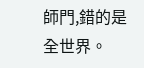師門,錯的是全世界。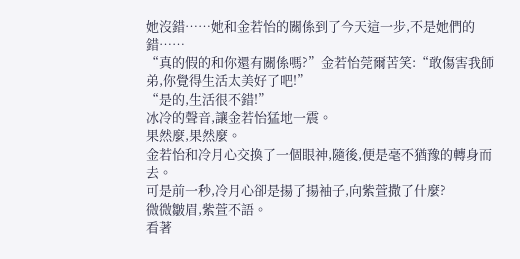她沒錯……她和金若怡的關係到了今天這一步,不是她們的錯……
“真的假的和你還有關係嗎?”金若怡莞爾苦笑:“敢傷害我師弟,你覺得生活太美好了吧!”
“是的,生活很不錯!”
冰冷的聲音,讓金若怡猛地一震。
果然麼,果然麼。
金若怡和冷月心交換了一個眼神,隨後,便是毫不猶豫的轉身而去。
可是前一秒,冷月心卻是揚了揚袖子,向紫萱撒了什麼?
微微皺眉,紫萱不語。
看著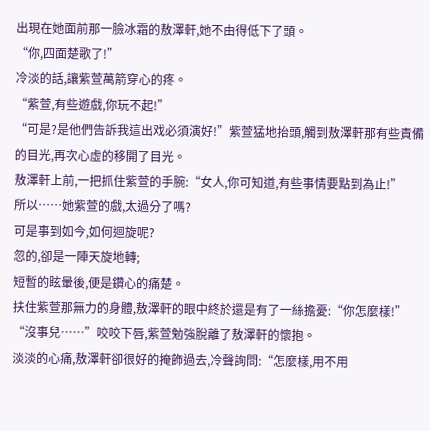出現在她面前那一臉冰霜的敖澤軒,她不由得低下了頭。
“你,四面楚歌了!”
冷淡的話,讓紫萱萬箭穿心的疼。
“紫萱,有些遊戲,你玩不起!”
“可是?是他們告訴我這出戏必須演好!”紫萱猛地抬頭,觸到敖澤軒那有些責備的目光,再次心虛的移開了目光。
敖澤軒上前,一把抓住紫萱的手腕:“女人,你可知道,有些事情要點到為止!”
所以……她紫萱的戲,太過分了嗎?
可是事到如今,如何迴旋呢?
忽的,卻是一陣天旋地轉;
短暫的眩暈後,便是鑽心的痛楚。
扶住紫萱那無力的身體,敖澤軒的眼中終於還是有了一絲擔憂:“你怎麼樣!”
“沒事兒……”咬咬下唇,紫萱勉強脫離了敖澤軒的懷抱。
淡淡的心痛,敖澤軒卻很好的掩飾過去,冷聲詢問:“怎麼樣,用不用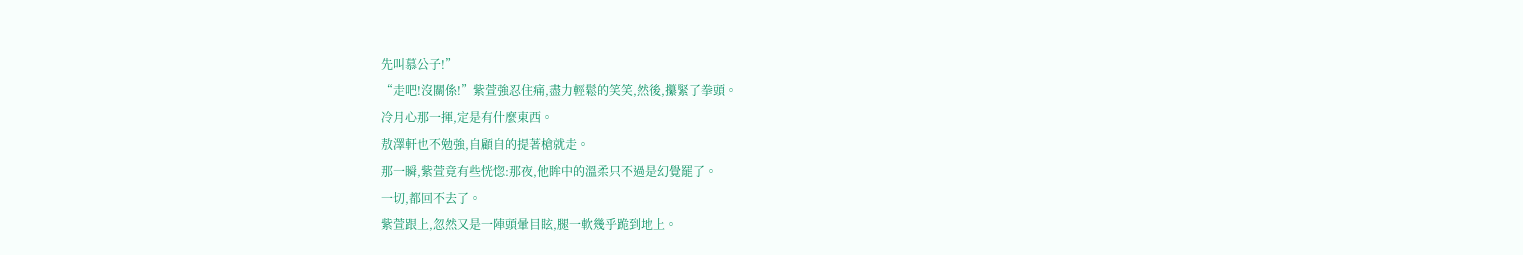先叫慕公子!”
“走吧!沒關係!”紫萱強忍住痛,盡力輕鬆的笑笑,然後,攥緊了拳頭。
冷月心那一揮,定是有什麼東西。
敖澤軒也不勉強,自顧自的提著槍就走。
那一瞬,紫萱竟有些恍惚:那夜,他眸中的溫柔只不過是幻覺罷了。
一切,都回不去了。
紫萱跟上,忽然又是一陣頭暈目眩,腿一軟幾乎跪到地上。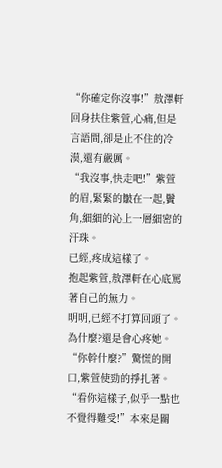“你確定你沒事!”敖澤軒回身扶住紫萱,心痛,但是言語間,卻是止不住的冷漠,還有嚴厲。
“我沒事,快走吧!”紫萱的眉,緊緊的皺在一起,鬢角,細細的沁上一層細密的汗珠。
已經,疼成這樣了。
抱起紫萱,敖澤軒在心底罵著自己的無力。
明明,已經不打算回頭了。
為什麼?還是會心疼她。
“你幹什麼?”驚慌的開口,紫萱使勁的掙扎著。
“看你這樣子,似乎一點也不覺得難受!”本來是關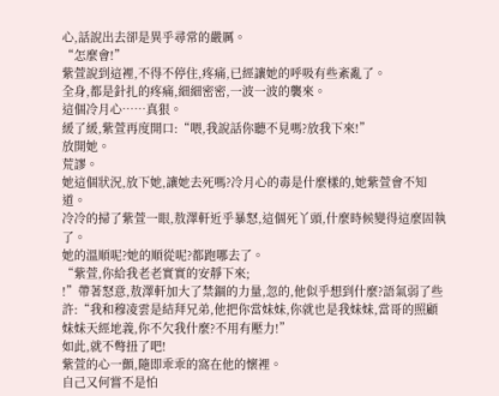心,話說出去卻是異乎尋常的嚴厲。
“怎麼會!”
紫萱說到這裡,不得不停住,疼痛,已經讓她的呼吸有些紊亂了。
全身,都是針扎的疼痛,細細密密,一波一波的襲來。
這個冷月心……真狠。
緩了緩,紫萱再度開口:“喂,我說話你聽不見嗎?放我下來!”
放開她。
荒謬。
她這個狀況,放下她,讓她去死嗎?冷月心的毒是什麼樣的,她紫萱會不知道。
冷冷的掃了紫萱一眼,敖澤軒近乎暴怒,這個死丫頭,什麼時候變得這麼固執了。
她的溫順呢?她的順從呢?都跑哪去了。
“紫萱,你給我老老實實的安靜下來;
!”帶著怒意,敖澤軒加大了禁錮的力量,忽的,他似乎想到什麼?語氣弱了些許:“我和穆凌雲是結拜兄弟,他把你當妹妹,你就也是我妹妹,當哥的照顧妹妹天經地義,你不欠我什麼?不用有壓力!”
如此,就不彆扭了吧!
紫萱的心一顫,隨即乖乖的窩在他的懷裡。
自己又何嘗不是怕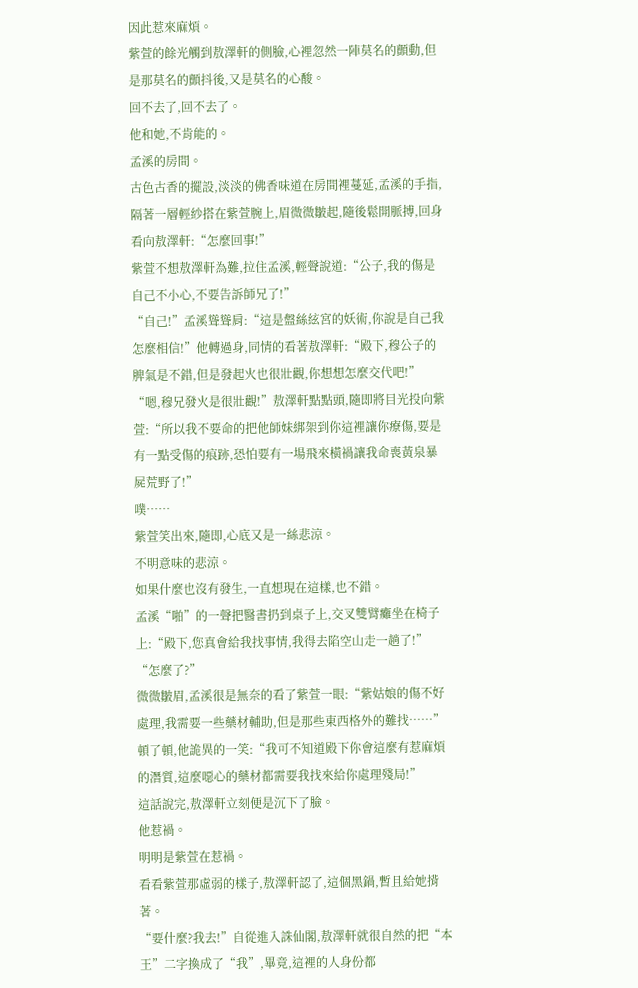因此惹來麻煩。
紫萱的餘光觸到敖澤軒的側臉,心裡忽然一陣莫名的顫動,但是那莫名的顫抖後,又是莫名的心酸。
回不去了,回不去了。
他和她,不肯能的。
孟溪的房間。
古色古香的擺設,淡淡的佛香味道在房間裡蔓延,孟溪的手指,隔著一層輕紗搭在紫萱腕上,眉微微皺起,隨後鬆開脈搏,回身看向敖澤軒:“怎麼回事!”
紫萱不想敖澤軒為難,拉住孟溪,輕聲說道:“公子,我的傷是自己不小心,不要告訴師兄了!”
“自己!”孟溪聳聳肩:“這是盤絲絃宮的妖術,你說是自己我怎麼相信!”他轉過身,同情的看著敖澤軒:“殿下,穆公子的脾氣是不錯,但是發起火也很壯觀,你想想怎麼交代吧!”
“嗯,穆兄發火是很壯觀!”敖澤軒點點頭,隨即將目光投向紫萱:“所以我不要命的把他師妹綁架到你這裡讓你療傷,要是有一點受傷的痕跡,恐怕要有一場飛來橫禍讓我命喪黃泉暴屍荒野了!”
噗……
紫萱笑出來,隨即,心底又是一絲悲涼。
不明意味的悲涼。
如果什麼也沒有發生,一直想現在這樣,也不錯。
孟溪“啪”的一聲把醫書扔到桌子上,交叉雙臂癱坐在椅子上:“殿下,您真會給我找事情,我得去陷空山走一趟了!”
“怎麼了?”
微微皺眉,孟溪很是無奈的看了紫萱一眼:“紫姑娘的傷不好處理,我需要一些藥材輔助,但是那些東西格外的難找……”頓了頓,他詭異的一笑:“我可不知道殿下你會這麼有惹麻煩的潛質,這麼噁心的藥材都需要我找來給你處理殘局!”
這話說完,敖澤軒立刻便是沉下了臉。
他惹禍。
明明是紫萱在惹禍。
看看紫萱那虛弱的樣子,敖澤軒認了,這個黑鍋,暫且給她揹著。
“要什麼?我去!”自從進入誅仙閣,敖澤軒就很自然的把“本王”二字換成了“我”,畢竟,這裡的人身份都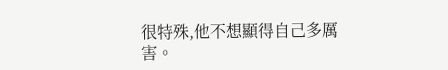很特殊,他不想顯得自己多厲害。